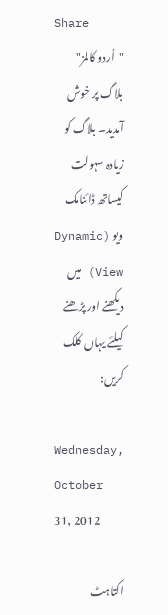Share
"اُردو کالمز" بلاگ پر خوش آمدید۔ بلاگ کو زیادہ سہولت کیساتھ ڈائنامک ویو (Dynamic View) میں دیکھنے اور پڑھنے کیلئے یہاں کلک کریں:

Wednesday, October 31, 2012

اکتاہٹ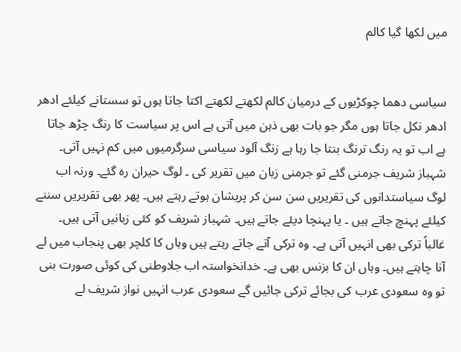میں لکھا گیا کالم


سیاسی دھما چوکڑیوں کے درمیان کالم لکھتے لکھتے اکتا جاتا ہوں تو سستانے کیلئے ادھر ادھر نکل جاتا ہوں مگر جو بات بھی ذہن میں آتی ہے اس پر سیاست کا رنگ چڑھ جاتا ہے اب تو یہ رنگ ترنگ بنتا جا رہا ہے زنگ آلود سیاسی سرگرمیوں میں کم نہیں آتی۔ شہباز شریف جرمنی گئے تو جرمنی زبان میں تقریر کی ۔ لوگ حیران رہ گئے۔ ورنہ اب لوگ سیاستدانوں کی تقریریں سن سن کر پریشان ہوتے رہتے ہیں۔ پھر بھی تقریریں سننے کیلئے پہنچ جاتے ہیں ۔ یا پہنچا دیئے جاتے ہیں۔ شہباز شریف کو کئی زبانیں آتی ہیں۔ غالباً ترکی بھی انہیں آتی ہے۔ وہ ترکی آتے جاتے رہتے ہیں وہاں کا کلچر بھی پنجاب میں لے آنا چاہتے ہیں۔ وہاں ان کا بزنس بھی ہے۔ خدانخواستہ اب جلاوطنی کی کوئی صورت بنی تو وہ سعودی عرب کی بجائے ترکی جائیں گے سعودی عرب انہیں نواز شریف لے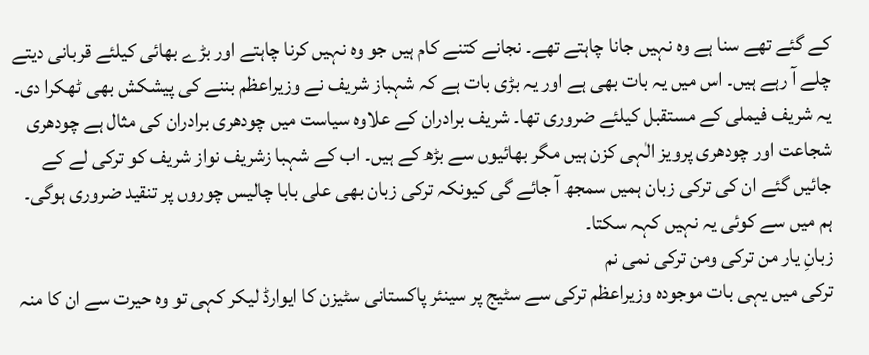کے گئے تھے سنا ہے وہ نہیں جانا چاہتے تھے۔ نجانے کتنے کام ہیں جو وہ نہیں کرنا چاہتے اور بڑے بھائی کیلئے قربانی دیتے چلے آ رہے ہیں۔ اس میں یہ بات بھی ہے اور یہ بڑی بات ہے کہ شہباز شریف نے وزیراعظم بننے کی پیشکش بھی ٹھکرا دی۔ یہ شریف فیملی کے مستقبل کیلئے ضروری تھا۔ شریف برادران کے علاوہ سیاست میں چودھری برادران کی مثال ہے چودھری شجاعت اور چودھری پرویز الٰہی کزن ہیں مگر بھائیوں سے بڑھ کے ہیں۔ اب کے شہبا زشریف نواز شریف کو ترکی لے کے جائیں گئے ان کی ترکی زبان ہمیں سمجھ آ جائے گی کیونکہ ترکی زبان بھی علی بابا چالیس چوروں پر تنقید ضروری ہوگی۔ ہم میں سے کوئی یہ نہیں کہہ سکتا۔
زبانِ یار من ترکی ومن ترکی نمی نم
ترکی میں یہی بات موجودہ وزیراعظم ترکی سے سٹیج پر سینئر پاکستانی سٹیزن کا ایوارڈ لیکر کہی تو وہ حیرت سے ان کا منہ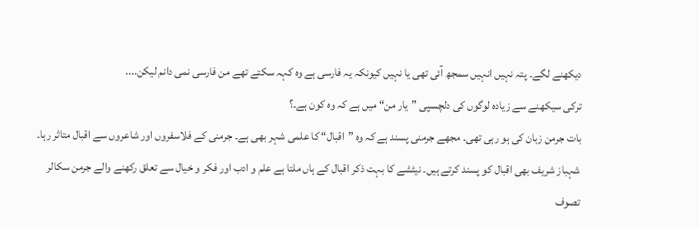دیکھنے لگے۔ پتہ نہیں انہیں سمجھ آئی تھی یا نہیں کیونکہ یہ فارسی ہے وہ کہہ سکتے تھے من فارسی نمی دانم لیکن....
ترکی سیکھنے سے زیادہ لوگوں کی دلچسپی ”یار من“ میں ہے کہ وہ کون ہے۔؟
بات جرمن زبان کی ہو رہی تھی۔ مجھے جرمنی پسند ہے کہ وہ ”اقبال“ کا علمی شہر بھی ہے۔ جرمنی کے فلاسفروں اور شاعروں سے اقبال متاثر رہا۔ شہباز شریف بھی اقبال کو پسند کرتے ہیں۔ نیٹشے کا بہت ذکر اقبال کے ہاں ملتا ہے علم و ادب اور فکر و خیال سے تعلق رکھنے والے جرمن سکالر تصوف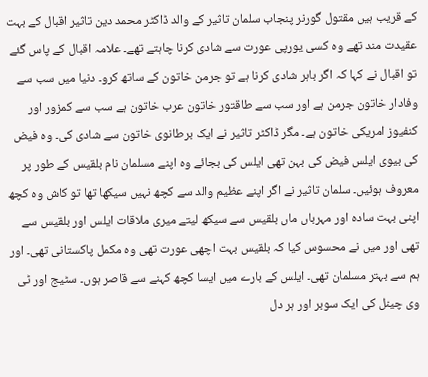کے قریب ہیں مقتول گورنر پنجاب سلمان تاثیر کے والد ڈاکٹر محمد دین تاثیر اقبال کے بہت عقیدت مند تھے وہ کسی یورپی عورت سے شادی کرنا چاہتے تھے۔ علامہ اقبال کے پاس گئے تو اقبال نے کہا کہ اگر باہر شادی کرنا ہے تو جرمن خاتون کے ساتھ کرو۔ دنیا میں سب سے وفادار خاتون جرمن ہے اور سب سے طاقتور خاتون عرب خاتون ہے سب سے کمزور اور کنفیوز امریکی خاتون ہے۔ مگر ڈاکٹر تاثیر نے ایک برطانوی خاتون سے شادی کی۔ وہ فیض کی بیوی ایلس فیض کی بہن تھی ایلس کی بجائے وہ اپنے مسلمان نام بلقیس کے طور پر معروف ہوئیں۔ سلمان تاثیر نے اگر اپنے عظیم والد سے کچھ نہیں سیکھا تھا تو کاش وہ کچھ اپنی بہت سادہ اور مہرباں ماں بلقیس سے سیکھ لیتے میری ملاقات ایلس اور بلقیس سے تھی اور میں نے محسوس کیا کہ بلقیس بہت اچھی عورت تھی وہ مکمل پاکستانی تھی۔ اور ہم سے بہتر مسلمان تھی۔ ایلس کے بارے میں ایسا کچھ کہنے سے قاصر ہوں۔ سٹیج اور ٹی وی چینل کی ایک سوبر اور ہر دل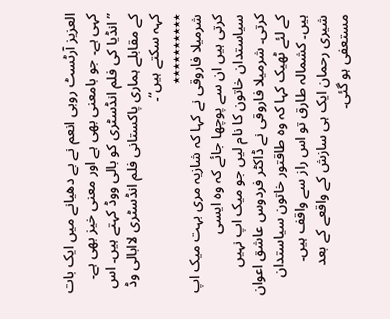العزیز آرٹسٹ روبی انعم نے بے دھیانے میں ایک بات کہی ہے۔ جو بامعنی بھی ہے اور معنی خیز بھی ہے۔ ”انڈیا کی فلم انڈسٹری کو بالی ووڈ کہتے ہیں۔ اس کے مقابلے ہماری پاکستانی فلم انڈسٹری لاابالی وڈ کہہ سکتے ہیں“۔
٭٭٭٭٭٭٭٭٭٭
شرمیلا فاروقی نے کہا کہ شازیہ مری بہت میک اپ کرتی ہیں ان سے پوچھا جائے کہ وہ ایسی سیاستدان خاتون کا نام لیں جو میک اپ نہیں کرتی۔ شرمیلا فاروقی نے ڈاکٹر فردوس عاشق اعوان کے لئے ٹھیک کہا کہ وہ طاقتور خاتون سیاستدان ہیں۔ کشمالہ طارق تو اس راز سے واقف ہیں۔ شیری رحمان ایک ہی سازش کے واقعے کے بعد مستعفی ہو گئی۔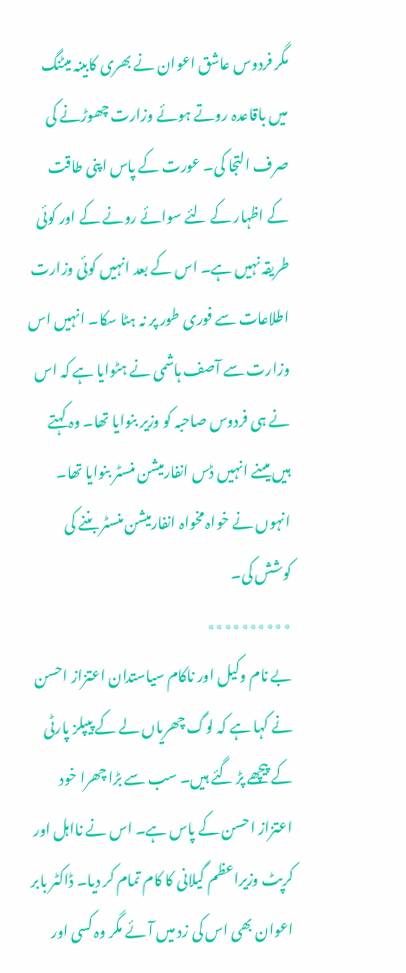مگر فردوس عاشق اعوان نے بھری کابینہ میٹنگ میں باقاعدہ روتے ہوئے وزارت چھوڑنے کی صرف التجا کی۔ عورت کے پاس اپنی طاقت کے اظہار کے لئے سوائے رونے کے اور کوئی طریقہ نہیں ہے۔ اس کے بعد انہیں کوئی وزارت اطلاعات سے فوری طور پر نہ ہٹا سکا۔ انہیں اس وزارت سے آصف ہاشمی نے ہٹوایا ہے کہ اس نے ہی فردوس صاحبہ کو وزیر بنوایا تھا۔ وہ کہتے ہیں میںنے انہیں ڈس انفارمیشن منسٹر بنوایا تھا۔ انہوں نے خواہ مخواہ انفارمیشن منسٹر بننے کی کوشش کی۔
٭٭٭٭٭٭٭٭٭٭
بے نام وکیل اور ناکام سیاستدان اعتزاز احسن نے کہا ہے کہ لوگ چھریاں لے کے پیپلز پارٹی کے پیچھے پڑ گئے ہیں۔ سب سے بڑا چھرا خود اعتزاز احسن کے پاس ہے۔ اس نے نااہل اور کرپٹ وزیراعظم گیلانی کا کام تمام کر دیا۔ ڈاکٹر بابر اعوان بھی اس کی زد میں آئے مگر وہ کسی اور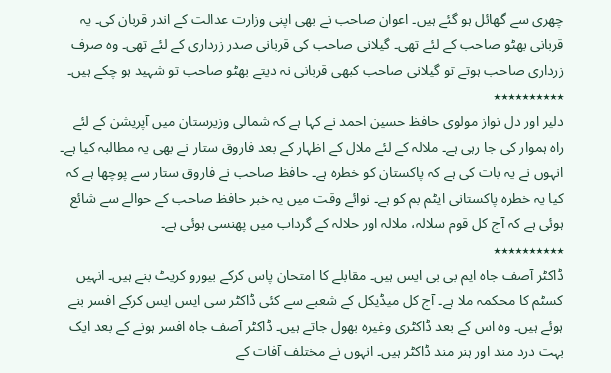چھری سے گھائل ہو گئے ہیں۔ اعوان صاحب نے بھی اپنی وزارت عدالت کے اندر قربان کی۔ یہ قربانی بھٹو صاحب کے لئے تھی۔ گیلانی صاحب کی قربانی صدر زرداری کے لئے تھی۔ وہ صرف زرداری صاحب ہوتے تو گیلانی صاحب کبھی قربانی نہ دیتے بھٹو صاحب تو شہید ہو چکے ہیں۔
٭٭٭٭٭٭٭٭٭٭
دلیر اور دل نواز مولوی حافظ حسین احمد نے کہا ہے کہ شمالی وزیرستان میں آپریشن کے لئے راہ ہموار کی جا رہی ہے۔ ملالہ کے لئے ملال کے اظہار کے بعد فاروق ستار نے بھی یہ مطالبہ کیا ہے۔ انہوں نے یہ بات کی ہے کہ پاکستان کو خطرہ ہے۔ حافظ صاحب نے فاروق ستار سے پوچھا ہے کہ کیا یہ خطرہ پاکستانی ایٹم بم کو ہے۔ نوائے وقت میں یہ خبر حافظ صاحب کے حوالے سے شائع ہوئی ہے کہ آج کل قوم سلالہ، ملالہ اور حلالہ کے گرداب میں پھنسی ہوئی ہے۔
٭٭٭٭٭٭٭٭٭٭
ڈاکٹر آصف جاہ ایم بی بی ایس ہیں۔ مقابلے کا امتحان پاس کرکے بیورو کریٹ بنے ہیں۔ انہیں کسٹم کا محکمہ ملا ہے۔ آج کل میڈیکل کے شعبے سے کئی ڈاکٹر سی ایس ایس کرکے افسر بنے ہوئے ہیں۔ وہ اس کے بعد ڈاکٹری وغیرہ بھول جاتے ہیں۔ ڈاکٹر آصف جاہ افسر ہونے کے بعد ایک بہت درد مند اور ہنر مند ڈاکٹر ہیں۔ انہوں نے مختلف آفات کے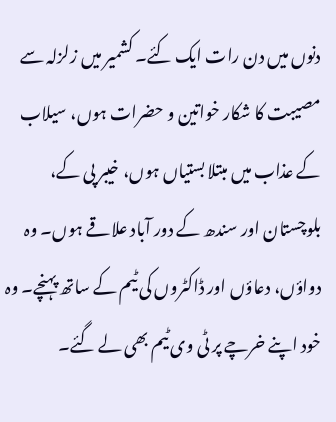دنوں میں دن رات ایک کئے۔ کشمیر میں زلزلہ سے مصیبت کا شکار خواتین و حضرات ہوں، سیلاب کے عذاب میں مبتلا بستیاں ہوں، خیبر پی کے، بلوچستان اور سندھ کے دور آباد علاقے ہوں۔ وہ دواؤں، دعاؤں اور ڈاکٹروں کی ٹیم کے ساتھ پہنچے۔ وہ خود اپنے خرچے پر ٹی وی ٹیم بھی لے گئے۔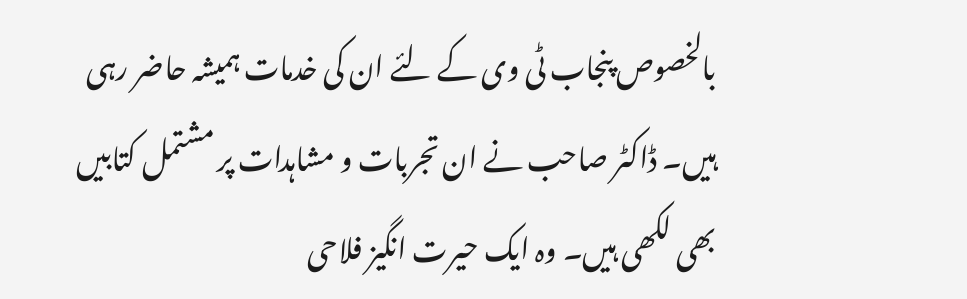بالخصوص پنجاب ٹی وی کے لئے ان کی خدمات ہمیشہ حاضر رہی ہیں۔ ڈاکٹر صاحب نے ان تجربات و مشاہدات پر مشتمل کتابیں بھی لکھی ہیں۔ وہ ایک حیرت انگیز فلاحی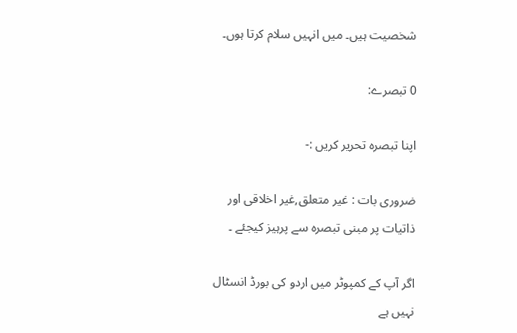شخصیت ہیں۔ میں انہیں سلام کرتا ہوں۔

0 تبصرے:

اپنا تبصرہ تحریر کریں :-

ضروری بات : غیر متعلق,غیر اخلاقی اور ذاتیات پر مبنی تبصرہ سے پرہیز کیجئے ۔

اگر آپ کے کمپوٹر میں اردو کی بورڈ انسٹال نہیں ہے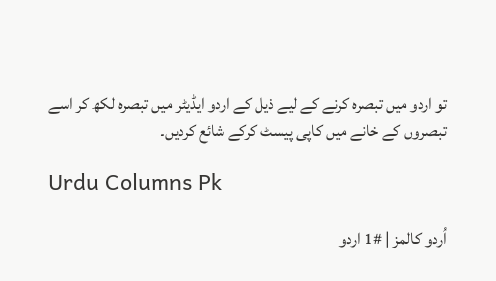تو اردو میں تبصرہ کرنے کے لیے ذیل کے اردو ایڈیٹر میں تبصرہ لکھ کر اسے تبصروں کے خانے میں کاپی پیسٹ کرکے شائع کردیں۔

Urdu Columns Pk

اُردو کالمز | #1 اردو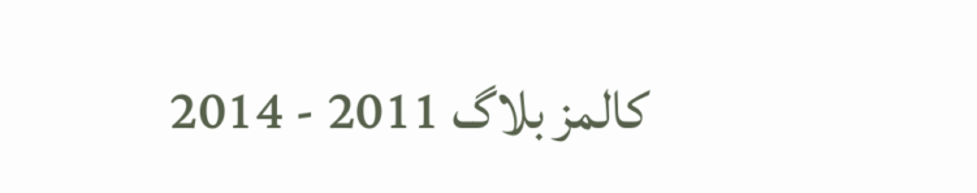کالمز بلاگ 2011 - 2014